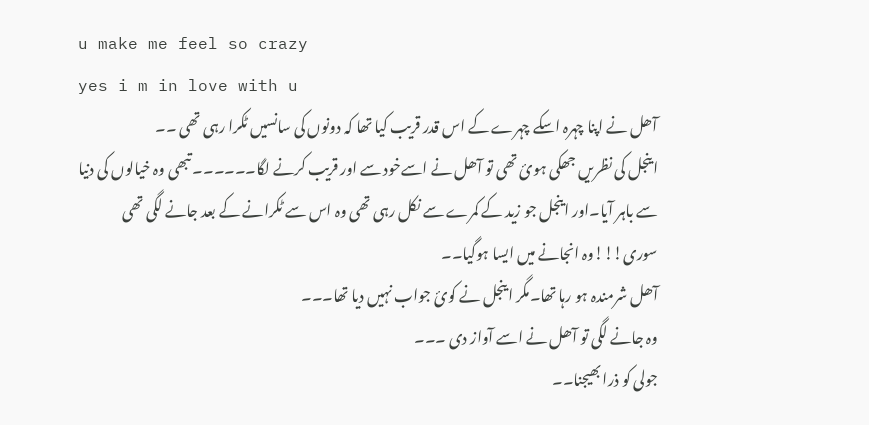u make me feel so crazy
yes i m in love with u
آھل نے اپنا چہرہ اسکے چہرے کے اس قدر قریب کیا تھا کہ دونوں کی سانسیں ٹکرا رہی تھی ۔۔
اینجل کی نظریں جھکی ہوئ تھی تو آھل نے اسےخود سے اور قریب کرنے لگا۔۔۔۔۔۔ تبھی وہ خیالوں کی دنیا سے باہر آیا۔اور اینجل جو زید کے کمرے سے نکل رہی تھی وہ اس سے ٹکرانے کے بعد جانے لگی تھی
سوری!!!وہ انجانے میں ایسا ہوگیا۔۔
آھل شرمندہ ہو رہا تھا۔مگر اینجل نے کوئ جواب نہیں دیا تھا۔۔۔
وہ جانے لگی تو آھل نے اسے آواز دی ۔۔۔
جولی کو ذرا بھیجنا۔۔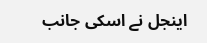اینجل نے اسکی جانب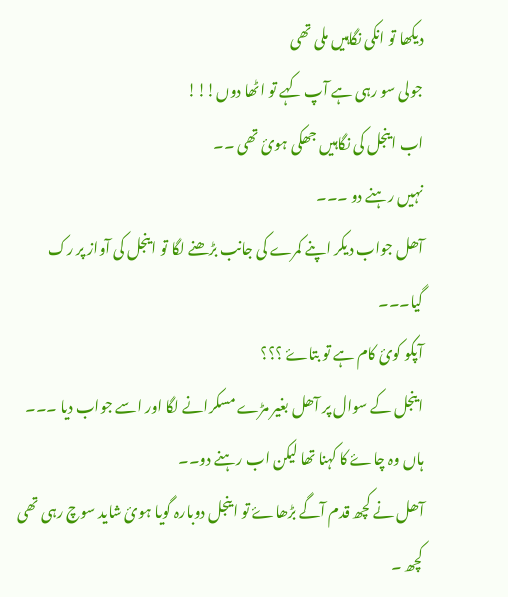دیکھا تو انکی نگاہیں ملی تھی
جولی سو رہی ہے آپ کہے تو اٹھا دوں!!!
اب اینجل کی نگاہیں جھکی ہوئ تھی ۔۔
نہیں رہنے دو ۔۔۔
آھل جواب دیکر اپنے کمرے کی جانب بڑھنے لگا تو اینجل کی آواز پر رک گیا۔۔۔
آپکو کوئ کام ہے تو بتاۓ ؟؟؟
اینجل کے سوال پر آھل بغیر مڑے مسکرانے لگا اور اسے جواب دیا ۔۔۔
ہاں وہ چاۓ کا کہنا تھا لیکن اب رہنے دو۔۔
آھل نے کچھ قدم آگے بڑھاۓ تو اینجل دوبارہ گویا ہوئ شاید سوچ رہی تھی کچھ ۔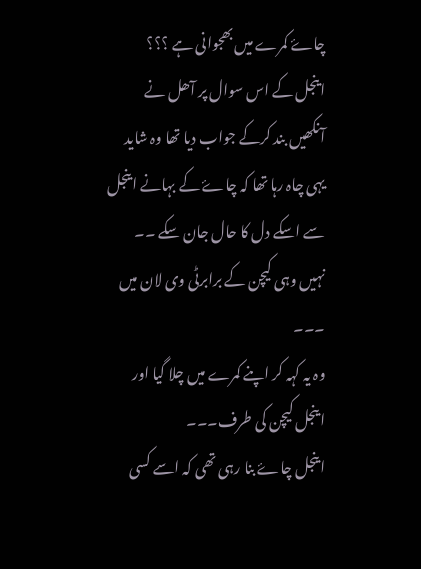چاۓ کمرے میں بھجوانی ہے ؟؟؟
اینجل کے اس سوال پر آھل نے آنکھیں بند کرکے جواب دیا تھا وہ شاید یہی چاہ رہا تھا کہ چاۓ کے بہانے اینجل سے اسکے دل کا حال جان سکے ۔۔
نہیں وہی کیچن کے برابرٹی وی لان میں ۔۔۔
وہ یہ کہہ کر اپنے کمرے میں چلا گیا اور اینجل کیچن کی طرف۔۔۔
اینجل چاۓ بنا رہی تھی کہ اسے کسی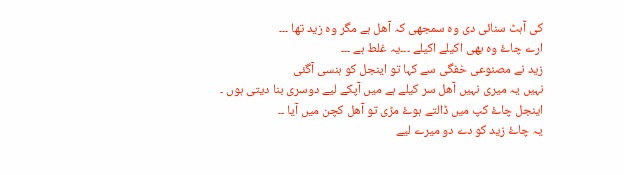کی آہٹ سنائی دی وہ سمجھی کہ آھل ہے مگر وہ زید تھا ۔۔۔
ارے چاۓ وہ بھی اکیلے اکیلے ۔۔۔یہ غلط ہے ۔۔۔
زید نے مصنوعی خفگی سے کہا تو اینجل کو ہنسی آگئی
نہیں یہ میری نہیں آھل سر کیلے ہے میں آپکے لیے دوسری بنا دیتی ہوں ۔
اینجل چاۓ کپ میں ڈالتے ہوۓ مڑی تو آھل کچن میں آیا ۔۔
یہ چاۓ زید کو دے دو میرے لیے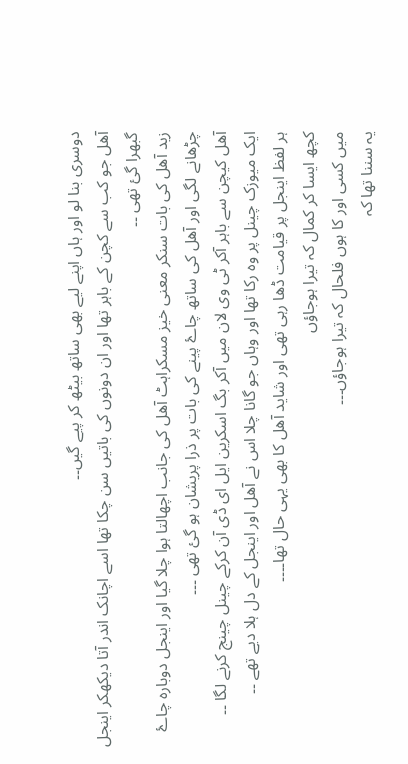دوسری بنا لو اور ہاں اپنے لیے بھی ساتھ بیٹھ کر پیے گیں۔۔
آھل جو کب سے کچن کے باہر تھا اور ان دونوں کی باتیں سن چکا تھا اسے اچانک اندر آتا دیکھکر اینجل گبھرا گئ تھی ۔۔
زید آھل کی بات سنکر معنی خیز مسکراہٹ آھل کی جانب اچھالتا ہوا چلا گیا اور اینجل دوباره چاۓ چڑھانے لگی اور آھل کی ساتھ چاۓ پینے کی بات پر ذرا پریشان ہو گئ تھی ۔۔۔
آھل کیچن سے باہر آکر ٹی وی لان میں آکر بگ اسکرین ایل ای ڈی آن کرکے چینل چینج کرنے لگا ۔۔
ایک میوزک چینل پر وہ رکا تھا اور وہاں جو گانا چلا اس نے آھل اور اینجل کے دل ہلا دیے تھے ۔۔
ہر لفظ اینجل پر قیامت ڈھا رہی تھی اور شاید آھل کا بھی یہی حال تھا۔۔۔۔
کچھ ایسا کر کمال کہ تیرا ہوجاؤں
میں کسی اور کا ہوں فلحال کہ تیرا ہوجاؤں۔۔۔
یہ سننا تھا کہ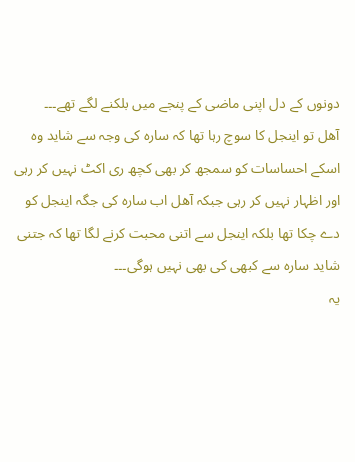دونوں کے دل اپنی ماضی کے پنجے میں بلکنے لگے تھے۔۔۔
آھل تو اینجل کا سوچ رہا تھا کہ سارہ کی وجہ سے شاید وہ اسکے احساسات کو سمجھ کر بھی کچھ ری اکٹ نہیں کر رہی اور اظہار نہیں کر رہی جبکہ آھل اب سارہ کی جگہ اینجل کو دے چکا تھا بلکہ اینجل سے اتنی محبت کرنے لگا تھا کہ جتنی شاید سارہ سے کبھی کی بھی نہیں ہوگی۔۔۔
یہ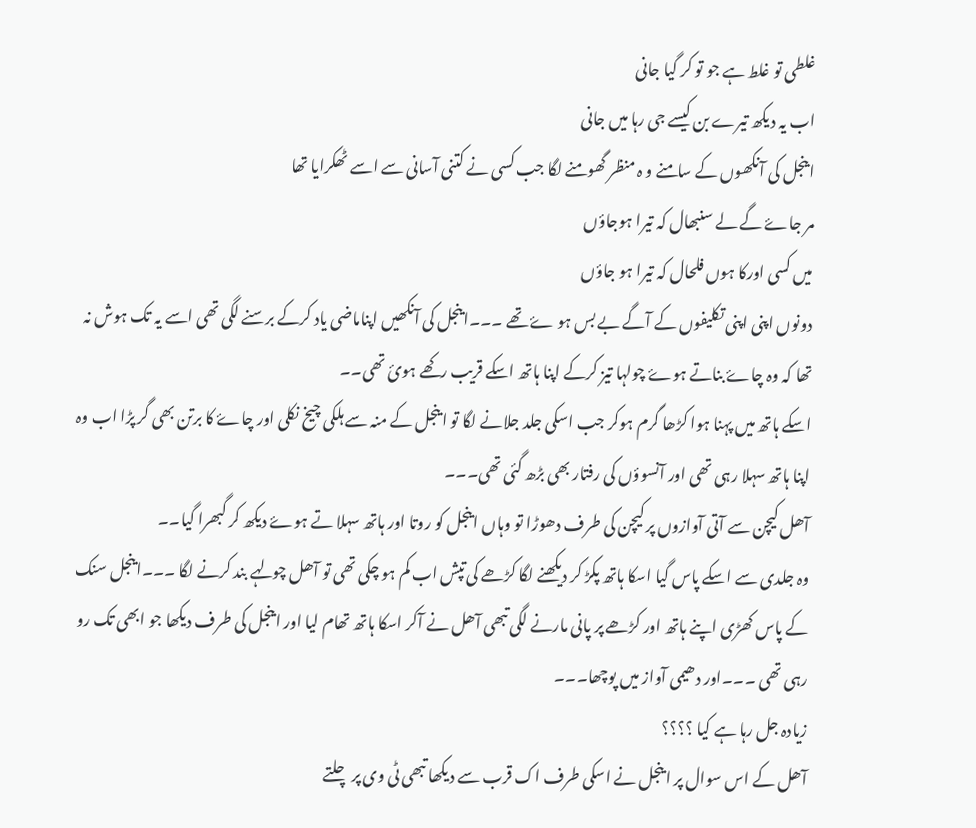غلطی تو غلط ہے جو تو کر گیا جانی
اب یہ دیکھ تیرے بن کیسے جی رہا میں جانی
اینجل کی آنکھوں کے سامنے و ہ منظر گھومنے لگا جب کسی نے کتنی آسانی سے اسے ٹھکرايا تھا
مر جاۓ گے لے سنبھال کہ تیرا ہوجاؤں
میں کسی اورکا ہوں فلحال کہ تیرا ہو جاؤں
دونوں اپنی اپنی تکلیفوں کے آگے بے بس ہو ۓ تھے ۔۔۔اینجل کی آنکھیں اپناماضی یاد کرکے برسنے لگی تھی اسے یہ تک ہوش نہ تھا کہ وہ چاۓ بناتے ہوۓ چولہا تیز کرکے اپنا ہاتھ اسکے قریب رکھے ہوئ تھی۔۔
اسکے ہاتھ میں پہنا ہوا کڑھا گرم ہوکر جب اسکی جلد جلانے لگا تو اینجل کے منہ سے ہلکی چیخ نکلی اور چاۓ کا برتن بھی گر پڑا اب وہ اپنا ہاتھ سہلا رہی تھی اور آنسوؤں کی رفتار بھی بڑھ گئی تھی۔۔۔
آھل کیچن سے آتی آوازوں پر کیچن کی طرف دھوڑا تو وہاں اینجل کو روتا اور ہاتھ سہلا تے ہوۓ دیکھ کر گبھرا گیا۔۔
وہ جلدی سے اسکے پاس گیا اسکا ہاتھ پکڑ کر دیکھنے لگا کڑھے کی تپش اب کم ہو چکی تھی تو آھل چولہے بند کرنے لگا ۔۔۔اینجل سنک کے پاس کھڑی اپنے ہاتھ اور کڑھے پر پانی مارنے لگی تبھی آھل نے آکر اسکا ہاتھ تھام لیا اور اینجل کی طرف دیکھا جو ابھی تک رو رہی تھی ۔۔۔اور دھیمی آواز میں پوچھا۔۔۔
زیادہ جل رہا ہے کیا ؟؟؟؟
آھل کے اس سوال پر اینجل نے اسکی طرف اک قرب سے دیکھا تبھی ٹی وی پر چلتے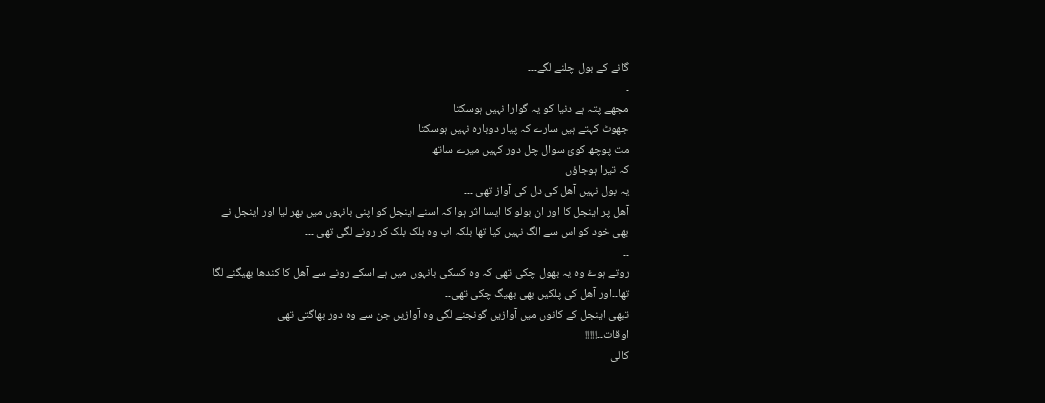گانے کے بول چلنے لگے۔۔۔
۔
مجھے پتہ ہے دنیا کو یہ گوارا نہیں ہوسکتا
جھوٹ کہتے ہیں سارے کہ پیار دوبارہ نہیں ہوسکتا
مت پوچھ کوئ سوال چل دور کہیں میرے ساتھ
کہ تیرا ہوجاؤں
یہ بول نہیں آھل کی دل کی آواز تھی ۔۔۔
آھل پر اینجل کا اور ان بولو کا ایسا اثر ہوا کہ اسنے اینجل کو اپنی بانہوں میں بھر لیا اور اینجل نے بھی خود کو اس سے الگ نہیں کیا تھا بلکہ اب وہ بلک بلک کر رونے لگی تھی ۔۔۔
۔۔
روتے ہوۓ وہ یہ بھول چکی تھی کہ وہ کسکی بانہوں میں ہے اسکے رونے سے آھل کا کندھا بھیگنے لگا تھا۔۔اور آھل کی پلکیں بھی بھیگ چکی تھی۔۔
تبھی اینجل کے کانوں میں آوازیں گونجنے لگی وہ آوازیں جن سے وہ دور بھاگتی تھی
اوقات۔۔!!!!!
کالی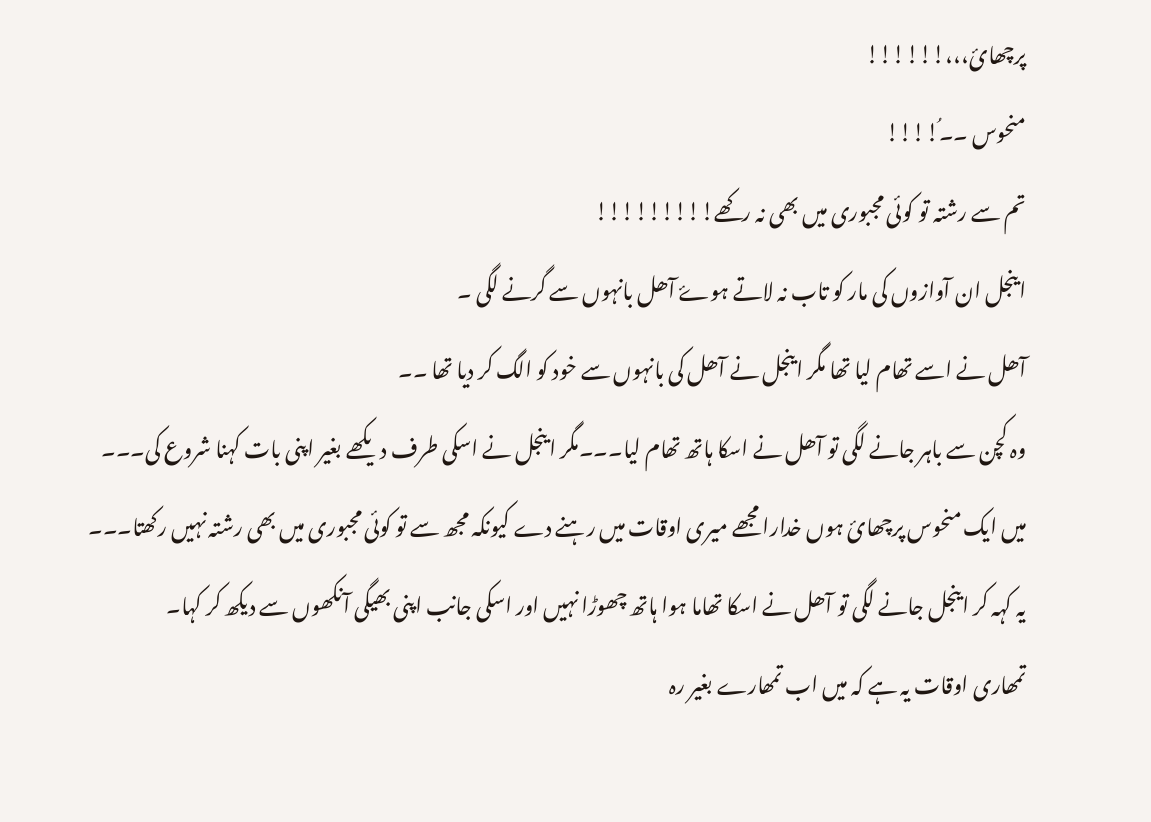پرچھائ،،،!!!!!!
منحوس ۔۔ُ!!!!
تم سے رشتہ تو کوئی مجبوری میں بھی نہ رکھے!!!!!!!!!
اینجل ان آوازوں کی مار کو تاب نہ لاتے ہوۓ آھل بانہوں سے گرنے لگی ۔
آھل نے اسے تھام لیا تھا مگر اینجل نے آھل کی بانہوں سے خود کو الگ کر دیا تھا ۔۔
وہ کچن سے باہر جانے لگی تو آھل نے اسکا ہاتھ تھام لیا۔۔۔مگر اینجل نے اسکی طرف دیکھے بغیر اپنی بات کہنا شروع کی۔۔۔
میں ایک منحوس پرچھائ ہوں خدارا مجھے میری اوقات میں رہنے دے کیونکہ مجھ سے تو کوئی مجبوری میں بھی رشتہ نہیں رکھتا۔۔۔
یہ کہہ کر اینجل جانے لگی تو آھل نے اسکا تھاما ہوا ہاتھ چھوڑا نہیں اور اسکی جانب اپنی بھیگی آنکھوں سے دیکھ کر کہا۔
تمھاری اوقات یہ ہے کہ میں اب تمھارے بغیر رہ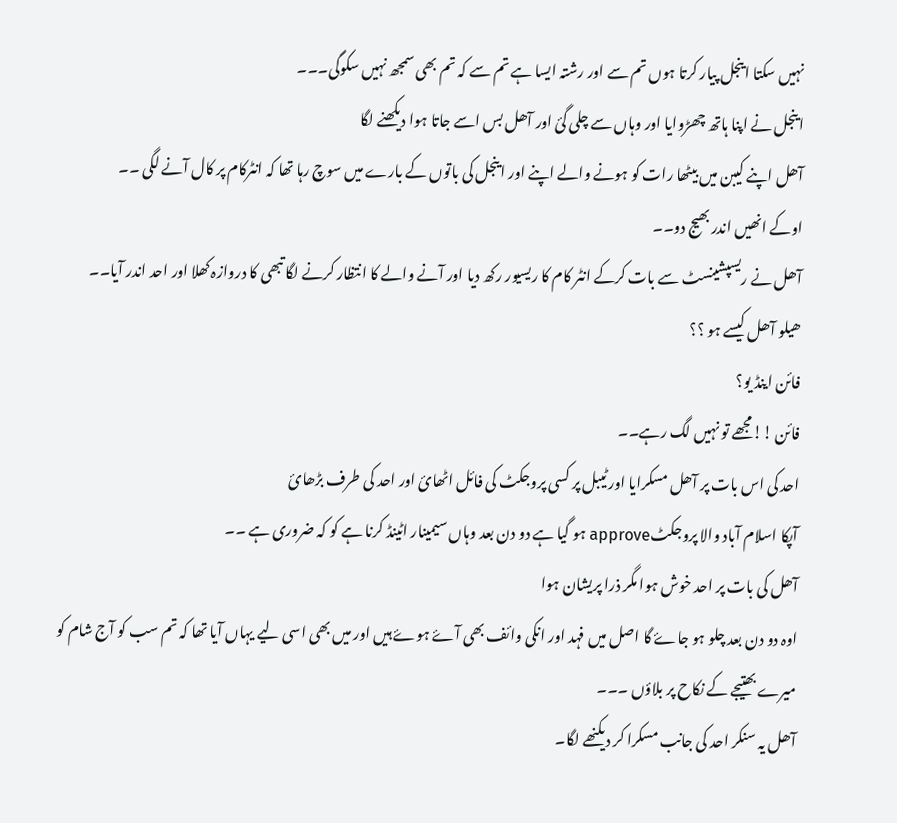نہیں سکتا اینجل پیار کرتا ہوں تم سے اور رشتہ ایسا ہے تم سے کہ تم بھی سمجھ نہیں سکوگی۔۔۔
اینجل نے اپنا ہاتھ چھڑوایا اور وہاں سے چلی گئ اور آھل بس اسے جاتا ہوا دیکھنے لگا
آھل اپنے کیبن میں بیٹھا رات کو ہونے والے اپنے اور اینجل کی باتوں کے بارے میں سوچ رہا تھا کہ انٹرکام پر کال آنے لگی ۔۔
اوکے انھیں اندر بھیج دو۔۔
آھل نے ریسپشینسٹ سے بات کرکے انٹر کام کا ریسیور رکھ دیا اور آنے والے کا انتظار کرنے لگا تبھی کا دروازہ کھلا اور احد اندر آیا۔۔
ھیلو آھل کیسے ہو ؟؟
فائن اینڈ یو؟
فائن !!مجھے تو نہیں لگ رہے۔۔
احد کی اس بات پر آھل مسکرایا اور ٹیبل پر کسی پروجکٹ کی فائل اٹھائ اور احد کی طرف بڑھائ
آپکا اسلام آباد والا پروجکٹapprove ہو گیا ہے دو دن بعد وہاں سیمینار اٹینڈ کرنا ہے کو کہ ضروری ہے ۔۔
آھل کی بات پر احد خوش ہوا مگر ذرا پریشان ہوا
اوہ دو دن بعد چلو ہو جاۓ گا اصل میں فہد اور انکی وائف بھی آۓ ہوۓ ہیں اور میں بھی اسی لیے یہاں آیا تھا کہ تم سب کو آج شام کو میرے بھتیجے کے نکاح پر بلاؤں ۔۔۔
آھل یہ سنکر احد کی جانب مسکرا کر دیکنھے لگا۔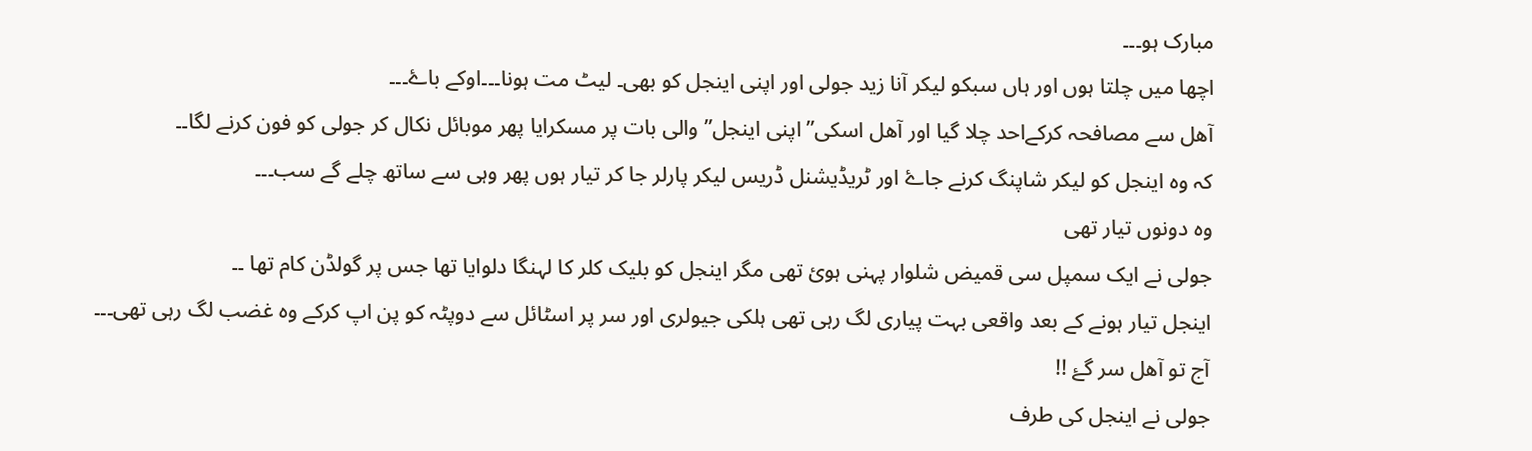مبارک ہو۔۔۔
اچھا میں چلتا ہوں اور ہاں سبکو لیکر آنا زید جولی اور اپنی اینجل کو بھی۔ لیٹ مت ہونا۔۔۔اوکے باۓ۔۔۔
آھل سے مصافحہ کرکےاحد چلا گیا اور آھل اسکی” اپنی اینجل” والی بات پر مسکرایا پھر موبائل نکال کر جولی کو فون کرنے لگا۔۔
کہ وہ اینجل کو لیکر شاپنگ کرنے جاۓ اور ٹریڈیشنل ڈریس لیکر پارلر جا کر تیار ہوں پھر وہی سے ساتھ چلے گے سب۔۔۔
وہ دونوں تیار تھی
جولی نے ایک سمپل سی قميض شلوار پہنی ہوئ تھی مگر اینجل کو بلیک کلر کا لہنگا دلوایا تھا جس پر گولڈن کام تھا ۔۔
اینجل تیار ہونے کے بعد واقعی بہت پیاری لگ رہی تھی ہلکی جیولری اور سر پر اسٹائل سے دوپٹہ کو پن اپ کرکے وہ غضب لگ رہی تھی۔۔۔
آج تو آھل سر گۓ !!
جولی نے اینجل کی طرف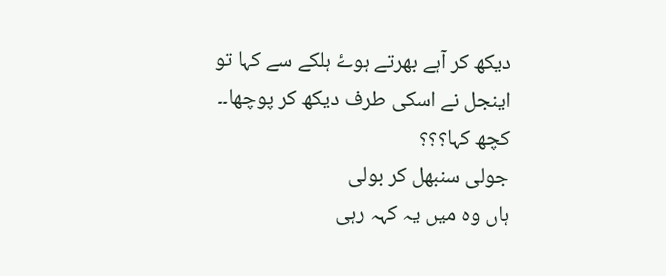دیکھ کر آہے بھرتے ہوۓ ہلکے سے کہا تو اینجل نے اسکی طرف دیکھ کر پوچھا۔۔
کچھ کہا؟؟؟
جولی سنبھل کر بولی
ہاں وہ میں یہ کہہ رہی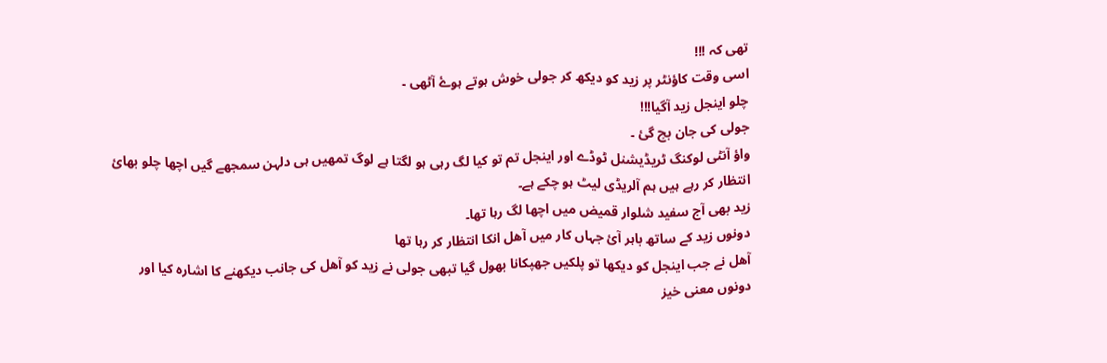تھی کہ !!!
اسی وقت کاؤنٹر پر زید کو دیکھ کر جولی خوش ہوتے ہوۓ آٹھی ۔
چلو اینجل زید آگیا!!!
جولی کی جان بچ گئ ۔
واؤ آنٹی لوکنگ ٹریڈیشنل ٹوڈے اور اینجل تم تو کیا لگ رہی ہو لگتا ہے لوگ تمھیں ہی دلہن سمجھے گیں اچھا چلو بھائ انتظار کر رہے ہیں ہم آلریڈی لیٹ ہو چکے ہے۔
زید بھی آج سفید شلوار قمیض میں اچھا لگ رہا تھا۔
دونوں زید کے ساتھ باہر آئ جہاں کار میں آھل انکا انتظار کر رہا تھا
آھل نے جب اینجل کو دیکھا تو پلکیں جھپکانا بھول گیا تبھی جولی نے زید کو آھل کی جانب دیکھنے کا اشارہ کیا اور دونوں معنی خیز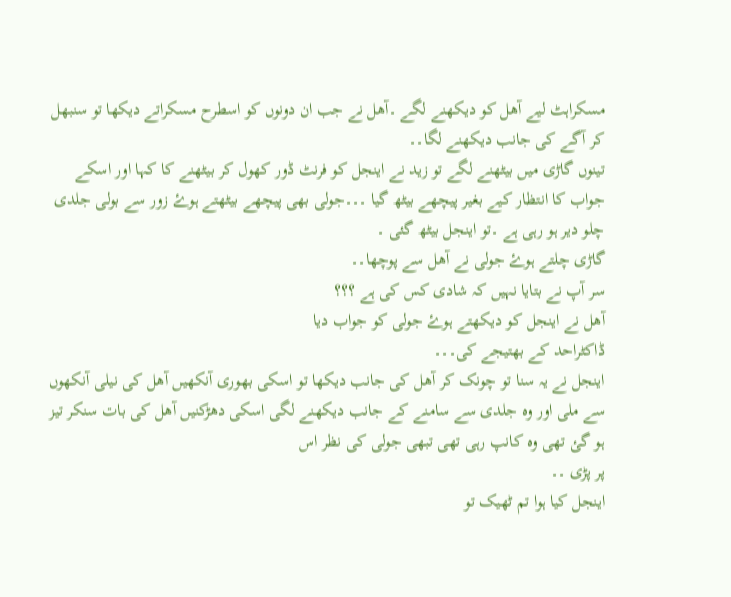مسکراہٹ لیے آھل کو دیکھنے لگے ۔آھل نے جب ان دونوں کو اسطرح مسکراتے دیکھا تو سنبھل کر آگے کی جانب دیکھنے لگا۔۔
تینوں گاڑی میں بیٹھنے لگے تو زید نے اینجل کو فرنٹ ڈور کھول کر بیٹھنے کا کہا اور اسکے جواب کا انتظار کیے بغیر پیچھے بیٹھ گیا ۔۔۔جولی بھی پیچھے بیٹھتے ہوۓ زور سے بولی جلدی چلو دیر ہو رہی ہے ۔تو اینجل بیٹھ گئی ۔
گاڑی چلتے ہوۓ جولی نے آھل سے پوچھا۔۔
سر آپ نے بتایا نہیں کہ شادی کس کی ہے ؟؟؟
آھل نے اینجل کو دیکھتے ہوۓ جولی کو جواب دیا
ڈاکٹراحد کے بھتیجے کی۔۔۔
اینجل نے یہ سنا تو چونک کر آھل کی جانب دیکھا تو اسکی بھوری آنکھیں آھل کی نیلی آنکھوں سے ملی اور وہ جلدی سے سامنے کے جانب دیکھنے لگی اسکی دھڑکنیں آھل کی بات سنکر تیز ہو گئ تھی وہ کانپ رہی تھی تبھی جولی کی نظر اس
پر پڑی ۔۔
اینجل کیا ہوا تم ٹھیک تو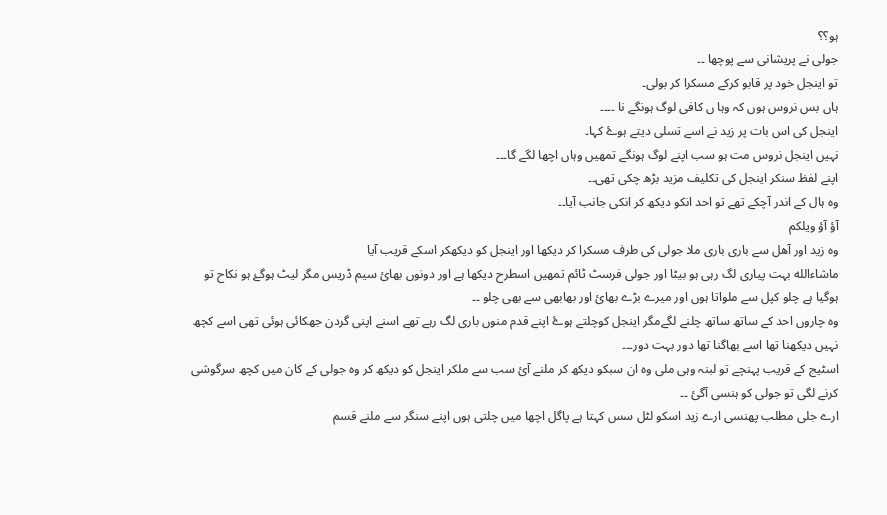ہو؟؟
جولی نے پریشانی سے پوچھا ۔۔
تو اینجل خود پر قابو کرکے مسکرا کر بولی۔
ہاں بس نروس ہوں کہ وہا ں کافی لوگ ہونگے نا ۔۔۔۔
اینجل کی اس بات پر زید نے اسے تسلی دیتے ہوۓ کہا۔
نہیں اینجل نروس مت ہو سب اپنے لوگ ہونگے تمھیں وہاں اچھا لگے گا۔۔۔
اپنے لفظ سنکر اینجل کی تکلیف مزید بڑھ چکی تھی۔۔
وہ ہال کے اندر آچکے تھے تو احد انکو دیکھ کر انکی جانب آیا۔۔
آؤ آؤ ویلکم
وہ زید اور آھل سے باری باری ملا جولی کی طرف مسکرا کر دیکھا اور اینجل کو دیکھکر اسکے قریب آیا
ماشاءالله بہت پیاری لگ رہی ہو بیٹا اور جولی فرسٹ ٹائم تمھیں اسطرح دیکھا ہے اور دونوں بھائ سیم ڈریس مگر لیٹ ہوگۓ ہو نکاح تو ہوگیا ہے چلو کپل سے ملواتا ہوں اور میرے بڑے بھائ اور بھابھی سے بھی چلو ۔۔
وہ چاروں احد کے ساتھ ساتھ چلنے لگےمگر اینجل کوچلتے ہوۓ اپنے قدم منوں باری لگ رہے تھے اسنے اپنی گردن جھکائی ہوئی تھی اسے کچھ نہیں دیکھنا تھا اسے بھاگنا تھا دور بہت دور۔۔۔
اسٹیج کے قریب پہنچے تو لبنہ وہی ملی وہ ان سبکو دیکھ کر ملنے آئ سب سے ملکر اینجل کو دیکھ کر وہ جولی کے کان میں کچھ سرگوشی کرنے لگی تو جولی کو ہنسی آگئ ۔۔
ارے جلی مطلب پھنسی ارے زید اسکو لٹل سس کہتا ہے پاگل اچھا میں چلتی ہوں اپنے سنگر سے ملنے قسم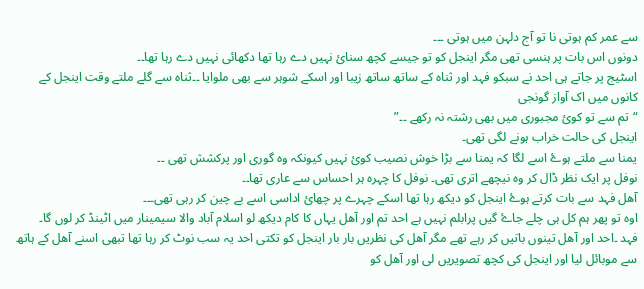سے عمر کم ہوتی نا تو آج دلہن میں ہوتی ۔۔۔
دونوں اس بات پر ہنسی تھی مگر اینجل کو تو جیسے کچھ سنائ نہیں دے رہا تھا دکھائی نہیں دے رہا تھا۔۔
اسٹیج پر جاتے ہی احد نے سبکو فہد اور ثناه کے ساتھ ساتھ زیبا اور اسکے شوہر سے بھی ملوایا ۔۔ثناہ سے گلے ملتے وقت اینجل کے کانوں میں اک آواز گونجی
“تم سے تو کوئ مجبوری میں بھی رشتہ نہ رکھے ۔۔”
اینجل کی حالت خراب ہونے لگی تھی۔
یمنا سے ملتے ہوۓ اسے لگا کہ یمنا سے بڑا خوش نصیب کوئ نہیں کیونکہ وہ گوری اور پرکشش تھی ۔۔
نوفل پر ایک نظر ڈال کر وہ نیچھے اتری تھی۔ نوفل کا چہرہ ہر احساس سے عاری تھا۔۔
آھل فہد سے بات کرتے ہوۓ اینجل کو دیکھ رہا تھا اسکے چہرے پر چھائ اداسی اسے بے چین کر رہی تھی۔۔۔
اوہ تو پھر ہم کل ہی چلے جاۓ گیں پرابلم نہیں ہے احد تم اور آھل یہاں کا کام دیکھ لو اسلام آباد والا سیمینار میں اٹینڈ کر لوں گا۔
فہد ۔احد اور آھل تینوں باتیں کر رہے تھے مگر آھل کی نظریں بار بار اینجل کو تکتی احد یہ سب نوٹ کر رہا تھا تبھی اسنے آھل کے ہاتھ سے موبائل لیا اور اینجل کی کچھ تصویریں لی اور آھل کو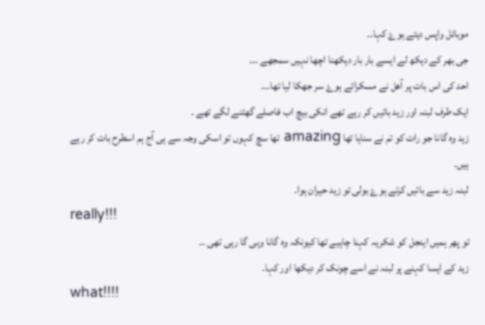موبائل واپس دیتے ہوۓ کہا۔۔
جی بھر کے دیکھ لے ایسے بار بار دیکھنا اچھا نہیں سمجھے ۔۔۔
احد کی اس بات پر آھل نے مسکراتے ہوۓ سر جھکا لیا تھا۔۔۔
ایک طرف لبنہ اور زید باتیں کر رہے تھے انکی بیچ اب فاصلے گھٹنے لگے تھے ۔
زید وہ گانا جو رات کو تم نے سنایا تھا amazing تھا سچ کہوں تو اسکی وجہ سے ہی آج ہم اسطرح بات کر رہے ہیں۔
لبنہ زید سے باتیں کرتے ہوۓ بولی تو زید حیران ہوا۔
really!!!
تو پھر ہمیں اینجل کو شکریہ کہنا چاہیے تھا کیونکہ وہ گانا وہی گا رہی تھی ۔۔
زید کے ایسا کہنے پر لبنہ نے اسے چونک کر دیکھا اور کہا۔
what!!!!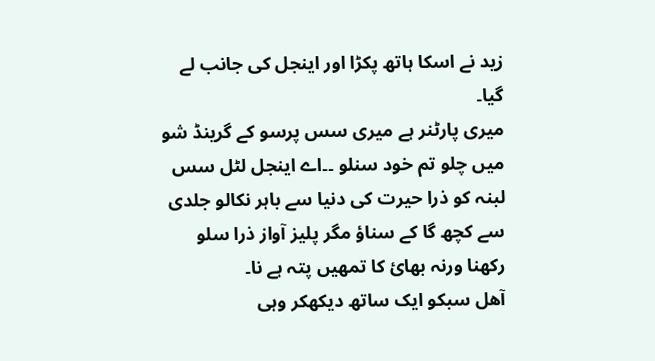زید نے اسکا ہاتھ پکڑا اور اینجل کی جانب لے گیا۔
میری پارٹنر ہے میری سس پرسو کے گرینڈ شو میں چلو تم خود سنلو ۔۔اے اینجل لٹل سس لبنہ کو ذرا حیرت کی دنیا سے باہر نکالو جلدی سے کچھ گا کے سناؤ مگر پلیز آواز ذرا سلو رکھنا ورنہ بھائ کا تمھیں پتہ ہے نا۔
آھل سبکو ایک ساتھ دیکھکر وہی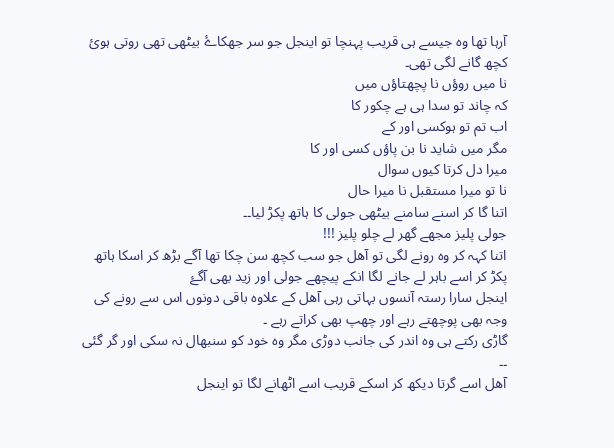آرہا تھا وہ جیسے ہی قریب پہنچا تو اینجل جو سر جھکاۓ بیٹھی تھی روتی ہوئ کچھ گانے لگی تھی۔
نا میں روؤں نا پچھتاؤں میں
کہ چاند تو سدا ہی ہے چکور کا
اب تم تو ہوکسی اور کے
مگر میں شاید نا بن پاؤں کسی اور کا
میرا دل کرتا کیوں سوال
نا تو میرا مستقبل نا میرا حال
اتنا گا کر اسنے سامنے بیٹھی جولی کا ہاتھ پکڑ لیا۔۔
جولی پلیز مجھے گھر لے چلو پلیز !!!
اتنا کہہ کر وہ رونے لگی تو آھل جو سب کچھ سن چکا تھا آگے بڑھ کر اسکا ہاتھ پکڑ کر اسے باہر لے جانے لگا انکے پیچھے جولی اور زید بھی آگۓ
اینجل سارا رستہ آنسوں بہاتی رہی آھل کے علاوہ باقی دونوں اس سے رونے کی وجہ بھی پوچھتے رہے اور چھپ بھی کراتے رہے ۔
گاڑی رکتے ہی وہ اندر کی جانب دوڑی مگر وہ خود کو سنبھال نہ سکی اور گر گئی ۔۔
آھل اسے گرتا دیکھ کر اسکے قریب اسے اٹھانے لگا تو اینجل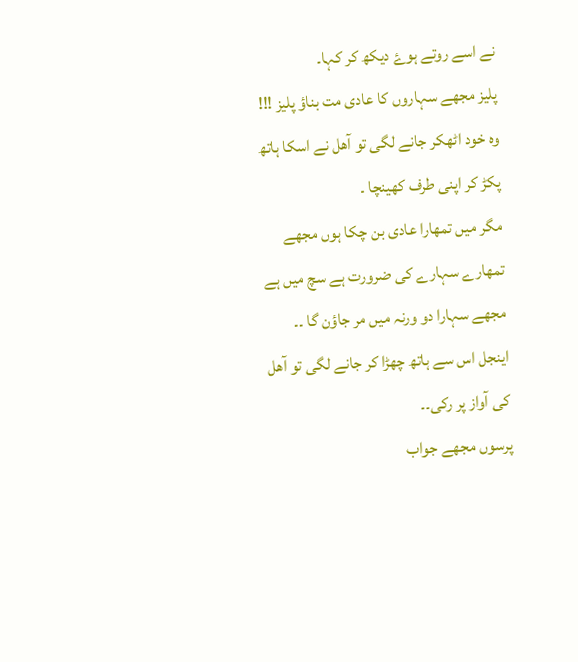نے اسے روتے ہوۓ دیکھ کر کہا۔
پلیز مجھے سہاروں کا عادی مت بناؤ پلیز !!!
وہ خود اٹھکر جانے لگی تو آھل نے اسکا ہاتھ پکڑ کر اپنی طرف کھینچا ۔
مگر میں تمھارا عادی بن چکا ہوں مجھے تمھارے سہارے کی ضرورت ہے سچ میں ہے مجھے سہارا دو ورنہ میں مر جاؤن گا ۔۔
اینجل اس سے ہاتھ چھڑا کر جانے لگی تو آھل کی آواز پر رکی۔۔
پرسوں مجھے جواب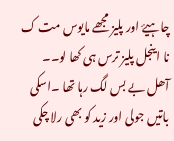چاہیۓ اور پلیز مجھے مایوس مت ک
نا اینجل پلیز ترس ہی کھا لو۔۔
آھل بے بس لگ رہا تھا ۔اسکی باتیں جولی اور زید کو بھی رلا چکی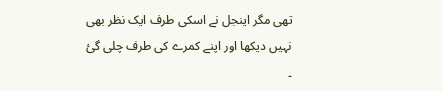تھی مگر اینجل نے اسکی طرف ایک نظر بھی نہیں دیکھا اور اپنے کمرے کی طرف چلی گئ ۔